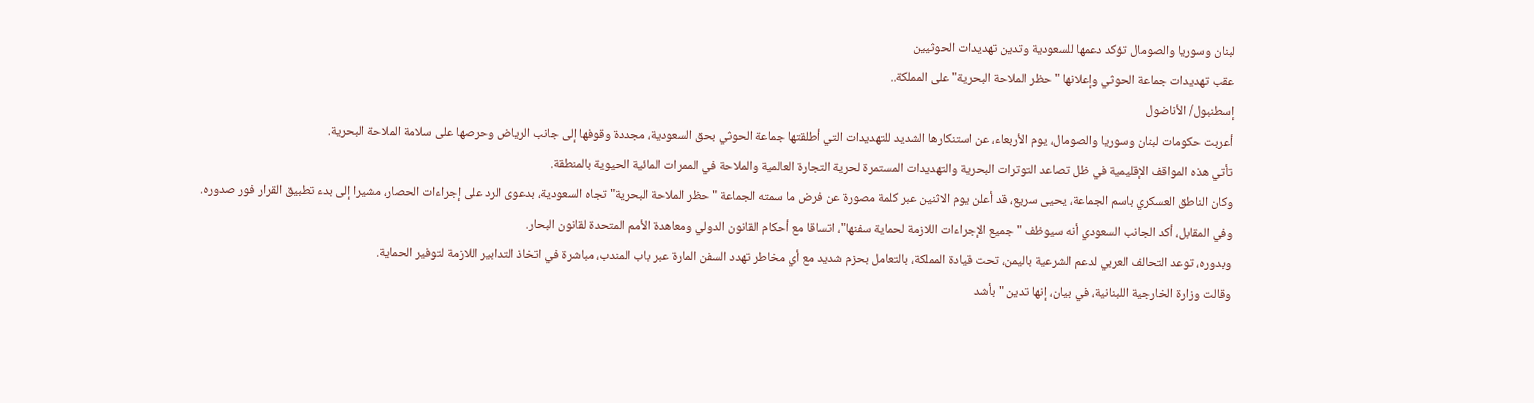لبنان وسوريا والصومال تؤكد دعمها للسعودية وتدين تهديدات الحوثيين
عقب تهديدات جماعة الحوثي وإعلانها "حظر الملاحة البحرية" على المملكة..
إسطنبول/ الأناضول
أعربت حكومات لبنان وسوريا والصومال، يوم الأربعاء، عن استنكارها الشديد للتهديدات التي أطلقتها جماعة الحوثي بحق السعودية، مجددة وقوفها إلى جانب الرياض وحرصها على سلامة الملاحة البحرية.
تأتي هذه المواقف الإقليمية في ظل تصاعد التوترات البحرية والتهديدات المستمرة لحرية التجارة العالمية والملاحة في الممرات المائية الحيوية بالمنطقة.
وكان الناطق العسكري باسم الجماعة، يحيى سريع، قد أعلن يوم الاثنين عبر كلمة مصورة عن فرض ما سمته الجماعة "حظر الملاحة البحرية" تجاه السعودية، بدعوى الرد على إجراءات الحصار، مشيرا إلى بدء تطبيق القرار فور صدوره.
وفي المقابل، أكد الجانب السعودي أنه سيوظف "جميع الإجراءات اللازمة لحماية سفنها"، اتساقا مع أحكام القانون الدولي ومعاهدة الأمم المتحدة لقانون البحار.
وبدوره، توعد التحالف العربي لدعم الشرعية باليمن، تحت قيادة المملكة، بالتعامل بحزم شديد مع أي مخاطر تهدد السفن المارة عبر باب المندب، مباشرة في اتخاذ التدابير اللازمة لتوفير الحماية.
وقالت وزارة الخارجية اللبنانية، في بيان، إنها تدين "بأشد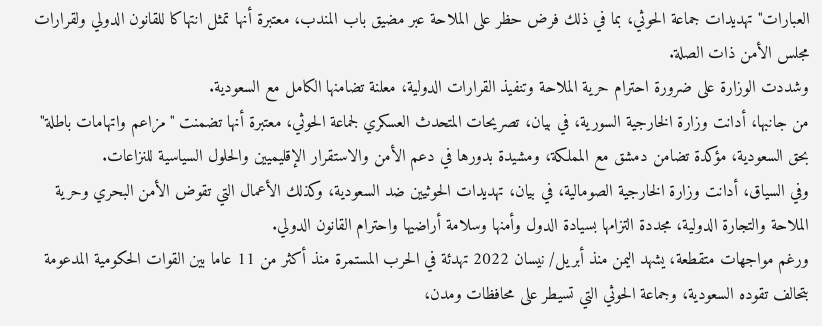العبارات" تهديدات جماعة الحوثي، بما في ذلك فرض حظر على الملاحة عبر مضيق باب المندب، معتبرة أنها تمثل انتهاكا للقانون الدولي ولقرارات مجلس الأمن ذات الصلة.
وشددت الوزارة على ضرورة احترام حرية الملاحة وتنفيذ القرارات الدولية، معلنة تضامنها الكامل مع السعودية.
من جانبها، أدانت وزارة الخارجية السورية، في بيان، تصريحات المتحدث العسكري لجماعة الحوثي، معتبرة أنها تضمنت "مزاعم واتهامات باطلة" بحق السعودية، مؤكدة تضامن دمشق مع المملكة، ومشيدة بدورها في دعم الأمن والاستقرار الإقليميين والحلول السياسية للنزاعات.
وفي السياق، أدانت وزارة الخارجية الصومالية، في بيان، تهديدات الحوثيين ضد السعودية، وكذلك الأعمال التي تقوض الأمن البحري وحرية الملاحة والتجارة الدولية، مجددة التزامها بسيادة الدول وأمنها وسلامة أراضيها واحترام القانون الدولي.
ورغم مواجهات متقطعة، يشهد اليمن منذ أبريل/ نيسان 2022 تهدئة في الحرب المستمرة منذ أكثر من 11 عاما بين القوات الحكومية المدعومة بتحالف تقوده السعودية، وجماعة الحوثي التي تسيطر على محافظات ومدن،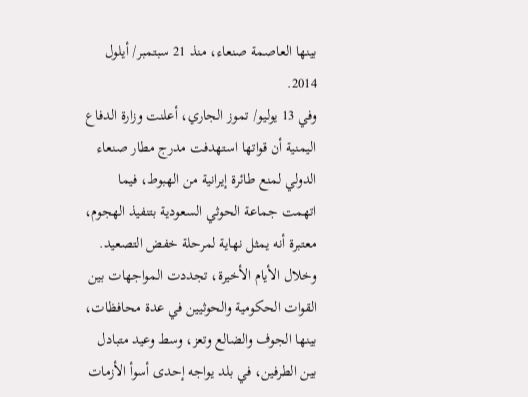بينها العاصمة صنعاء، منذ 21 سبتمبر/ أيلول 2014.
وفي 13 يوليو/ تموز الجاري، أعلنت وزارة الدفاع اليمنية أن قواتها استهدفت مدرج مطار صنعاء الدولي لمنع طائرة إيرانية من الهبوط، فيما اتهمت جماعة الحوثي السعودية بتنفيذ الهجوم، معتبرة أنه يمثل نهاية لمرحلة خفض التصعيد.
وخلال الأيام الأخيرة، تجددت المواجهات بين القوات الحكومية والحوثيين في عدة محافظات، بينها الجوف والضالع وتعز، وسط وعيد متبادل بين الطرفين، في بلد يواجه إحدى أسوأ الأزمات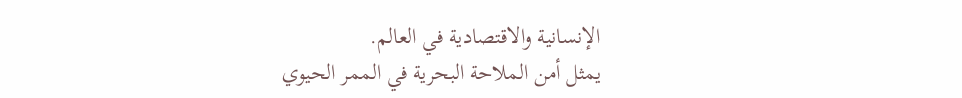الإنسانية والاقتصادية في العالم.
يمثل أمن الملاحة البحرية في الممر الحيوي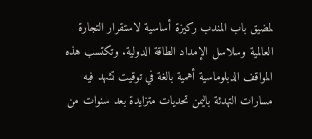لمضيق باب المندب ركيزة أساسية لاستقرار التجارة العالمية وسلاسل الإمداد الطاقة الدولية. وتكتسب هذه المواقف الدبلوماسية أهمية بالغة في توقيت تشهد فيه مسارات التهدئة باليمن تحديات متزايدة بعد سنوات من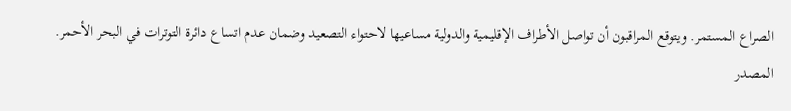الصراع المستمر. ويتوقع المراقبون أن تواصل الأطراف الإقليمية والدولية مساعيها لاحتواء التصعيد وضمان عدم اتساع دائرة التوترات في البحر الأحمر.
المصدر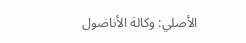الأصلي: وكالة الأناضول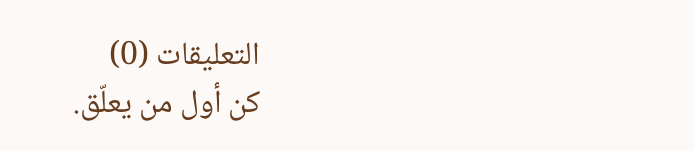التعليقات (0)
كن أول من يعلّق.